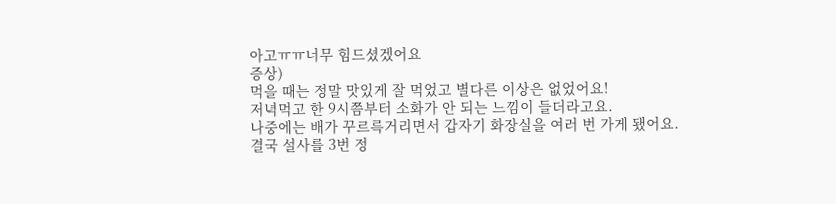아고ㅠㅠ너무 힘드셨겠어요
증상)
먹을 때는 정말 맛있게 잘 먹었고 별다른 이상은 없었어요!
저녁먹고 한 9시쯤부터 소화가 안 되는 느낌이 들더라고요.
나중에는 배가 꾸르륵거리면서 갑자기 화장실을 여러 번 가게 됐어요.
결국 설사를 3번 정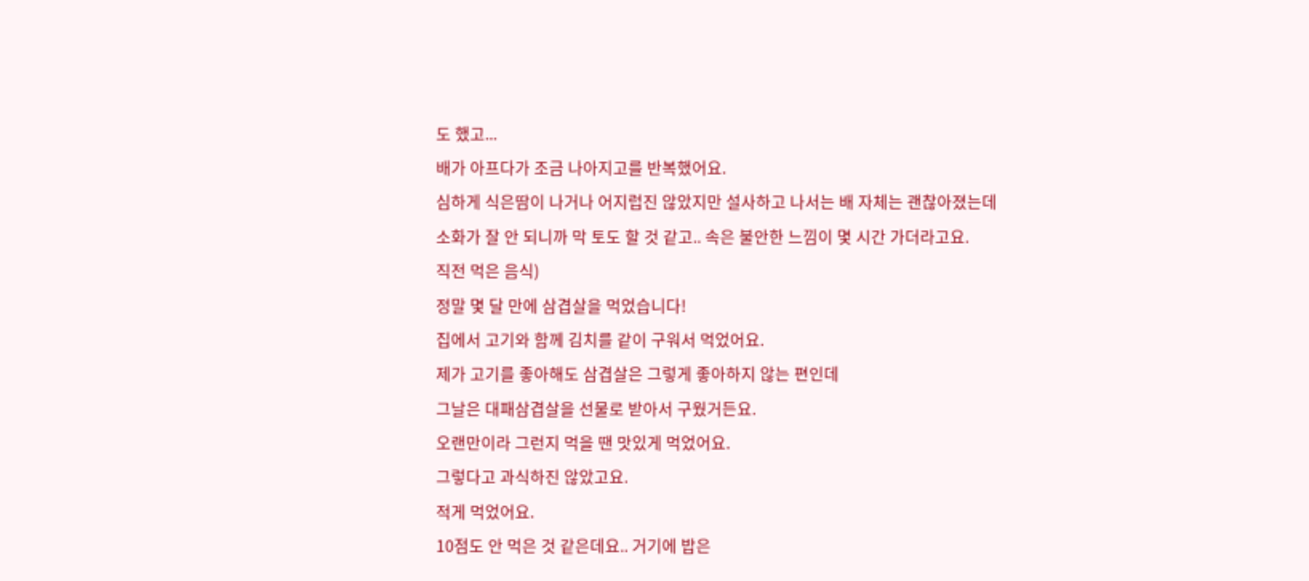도 했고...
배가 아프다가 조금 나아지고를 반복했어요.
심하게 식은땀이 나거나 어지럽진 않았지만 설사하고 나서는 배 자체는 괜찮아졌는데
소화가 잘 안 되니까 막 토도 할 것 같고.. 속은 불안한 느낌이 몇 시간 가더라고요.
직전 먹은 음식)
정말 몇 달 만에 삼겹살을 먹었습니다!
집에서 고기와 함께 김치를 같이 구워서 먹었어요.
제가 고기를 좋아해도 삼겹살은 그렇게 좋아하지 않는 편인데
그날은 대패삼겹살을 선물로 받아서 구웠거든요.
오랜만이라 그런지 먹을 땐 맛있게 먹었어요.
그렇다고 과식하진 않았고요.
적게 먹었어요.
10점도 안 먹은 것 같은데요.. 거기에 밥은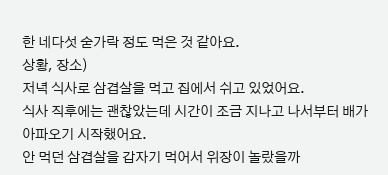한 네다섯 숟가락 정도 먹은 것 같아요.
상황, 장소)
저녁 식사로 삼겹살을 먹고 집에서 쉬고 있었어요.
식사 직후에는 괜찮았는데 시간이 조금 지나고 나서부터 배가 아파오기 시작했어요.
안 먹던 삼겹살을 갑자기 먹어서 위장이 놀랐을까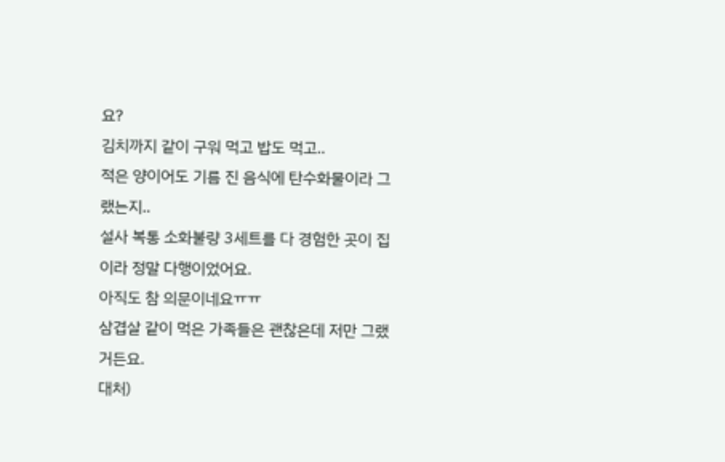요?
김치까지 같이 구워 먹고 밥도 먹고..
적은 양이어도 기름 진 음식에 탄수화물이라 그랬는지..
설사 복통 소화불량 3세트를 다 경험한 곳이 집이라 정말 다행이었어요.
아직도 참 의문이네요ㅠㅠ
삼겹살 같이 먹은 가족들은 괜찮은데 저만 그랬거든요.
대처)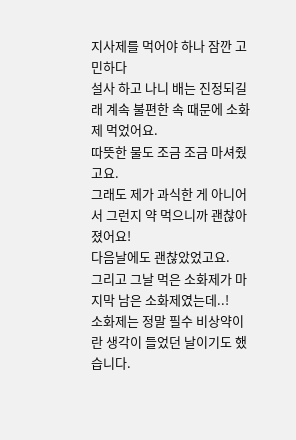지사제를 먹어야 하나 잠깐 고민하다
설사 하고 나니 배는 진정되길래 계속 불편한 속 때문에 소화제 먹었어요.
따뜻한 물도 조금 조금 마셔줬고요.
그래도 제가 과식한 게 아니어서 그런지 약 먹으니까 괜찮아졌어요!
다음날에도 괜찮았었고요.
그리고 그날 먹은 소화제가 마지막 남은 소화제였는데..!
소화제는 정말 필수 비상약이란 생각이 들었던 날이기도 했습니다.